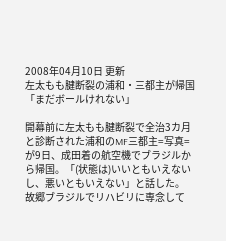2008年04月10日 更新
左太もも腱断裂の浦和・三都主が帰国「まだボールけれない」

開幕前に左太もも腱断裂で全治3カ月と診断された浦和のMF三都主=写真=が9日、成田着の航空機でブラジルから帰国。「(状態は)いいともいえないし、悪いともいえない」と話した。
故郷ブラジルでリハビリに専念して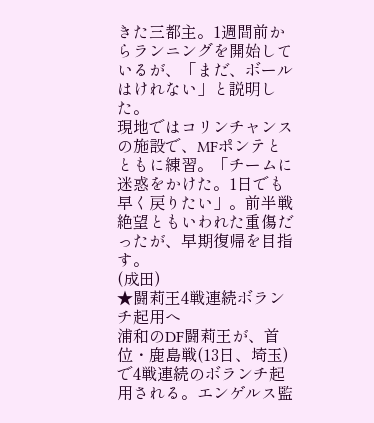きた三都主。1週間前からランニングを開始しているが、「まだ、ボールはけれない」と説明した。
現地ではコリンチャンスの施設で、MFポンテとともに練習。「チームに迷惑をかけた。1日でも早く戻りたい」。前半戦絶望ともいわれた重傷だったが、早期復帰を目指す。
(成田)
★闘莉王4戦連続ボランチ起用へ
浦和のDF闘莉王が、首位・鹿島戦(13日、埼玉)で4戦連続のボランチ起用される。エンゲルス監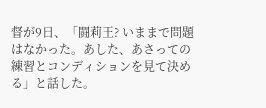督が9日、「闘莉王? いままで問題はなかった。あした、あさっての練習とコンディションを見て決める」と話した。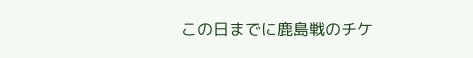この日までに鹿島戦のチケ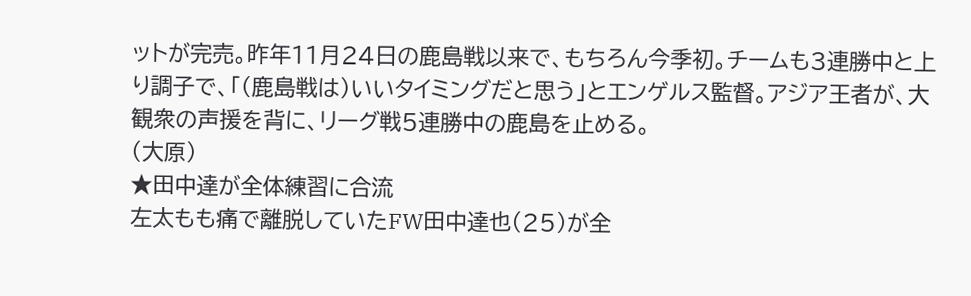ットが完売。昨年11月24日の鹿島戦以来で、もちろん今季初。チームも3連勝中と上り調子で、「(鹿島戦は)いいタイミングだと思う」とエンゲルス監督。アジア王者が、大観衆の声援を背に、リーグ戦5連勝中の鹿島を止める。
(大原)
★田中達が全体練習に合流
左太もも痛で離脱していたFW田中達也(25)が全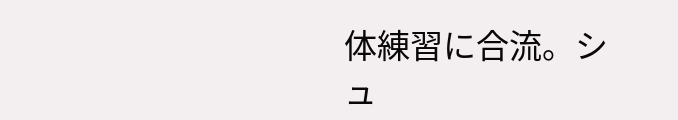体練習に合流。シュ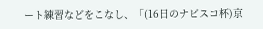ート練習などをこなし、「(16日のナビスコ杯)京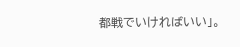都戦でいければいい」。